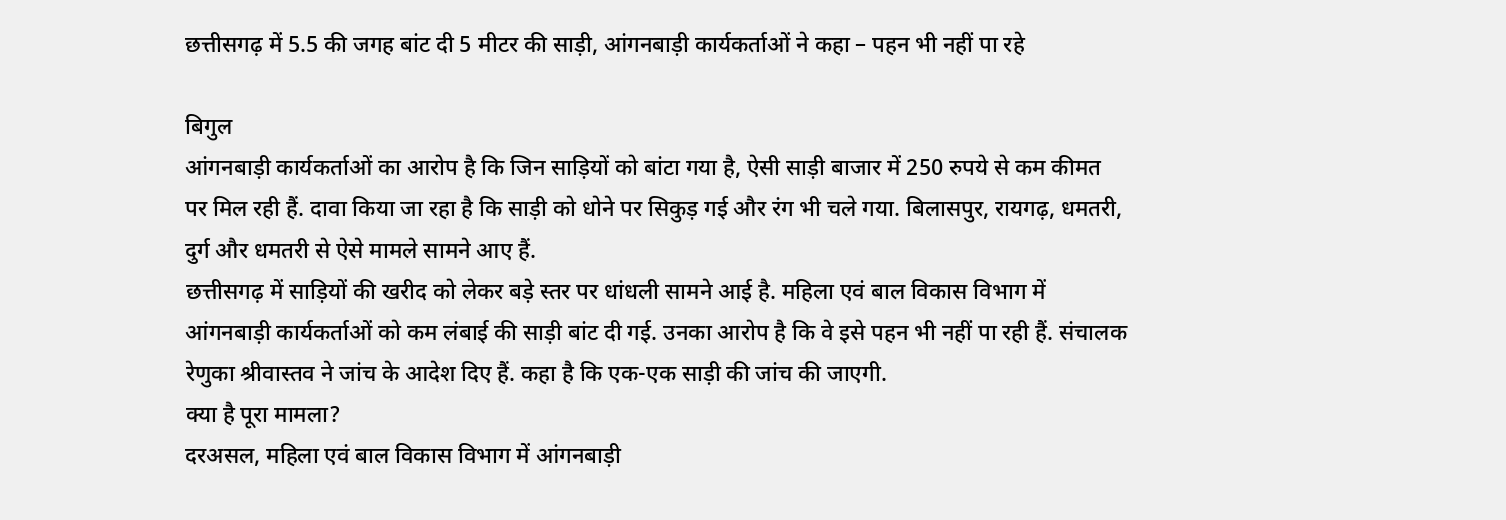छत्तीसगढ़ में 5.5 की जगह बांट दी 5 मीटर की साड़ी, आंगनबाड़ी कार्यकर्ताओं ने कहा – पहन भी नहीं पा रहे

बिगुल
आंगनबाड़ी कार्यकर्ताओं का आरोप है कि जिन साड़ियों को बांटा गया है, ऐसी साड़ी बाजार में 250 रुपये से कम कीमत पर मिल रही हैं. दावा किया जा रहा है कि साड़ी को धोने पर सिकुड़ गई और रंग भी चले गया. बिलासपुर, रायगढ़, धमतरी, दुर्ग और धमतरी से ऐसे मामले सामने आए हैं.
छत्तीसगढ़ में साड़ियों की खरीद को लेकर बड़े स्तर पर धांधली सामने आई है. महिला एवं बाल विकास विभाग में आंगनबाड़ी कार्यकर्ताओं को कम लंबाई की साड़ी बांट दी गई. उनका आरोप है कि वे इसे पहन भी नहीं पा रही हैं. संचालक रेणुका श्रीवास्तव ने जांच के आदेश दिए हैं. कहा है कि एक-एक साड़ी की जांच की जाएगी.
क्या है पूरा मामला?
दरअसल, महिला एवं बाल विकास विभाग में आंगनबाड़ी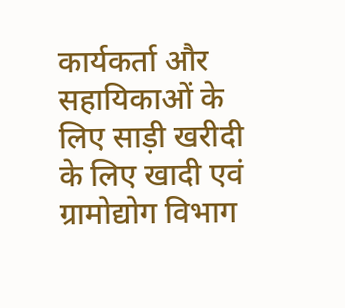कार्यकर्ता और सहायिकाओं के लिए साड़ी खरीदी के लिए खादी एवं ग्रामोद्योग विभाग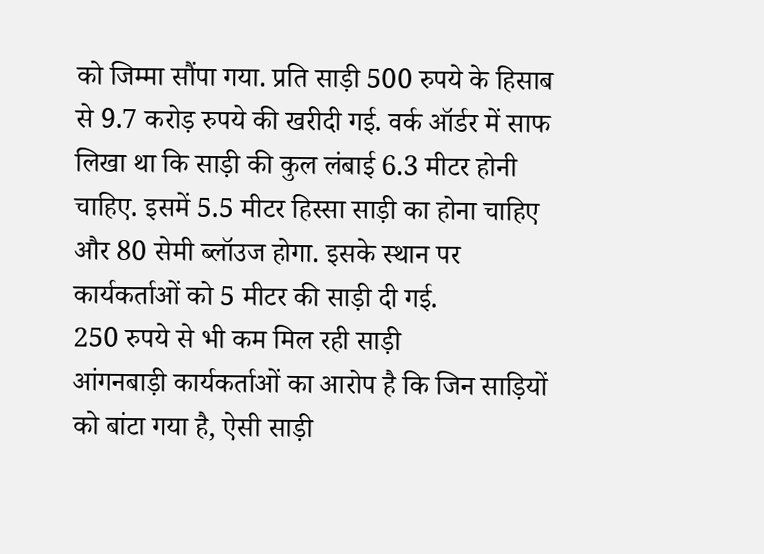को जिम्मा सौंपा गया. प्रति साड़ी 500 रुपये के हिसाब से 9.7 करोड़ रुपये की खरीदी गई. वर्क ऑर्डर में साफ लिखा था कि साड़ी की कुल लंबाई 6.3 मीटर होनी चाहिए. इसमें 5.5 मीटर हिस्सा साड़ी का होना चाहिए और 80 सेमी ब्लॉउज होगा. इसके स्थान पर कार्यकर्ताओं को 5 मीटर की साड़ी दी गई.
250 रुपये से भी कम मिल रही साड़ी
आंगनबाड़ी कार्यकर्ताओं का आरोप है कि जिन साड़ियों को बांटा गया है, ऐसी साड़ी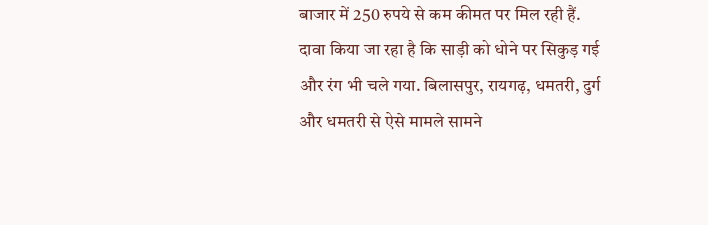बाजार में 250 रुपये से कम कीमत पर मिल रही हैं. दावा किया जा रहा है कि साड़ी को धोने पर सिकुड़ गई और रंग भी चले गया. बिलासपुर, रायगढ़, धमतरी, दुर्ग और धमतरी से ऐसे मामले सामने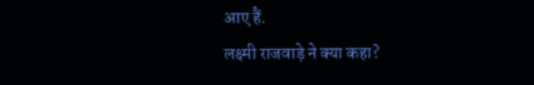आए हैं.
लक्ष्मी राजवाड़े ने क्या कहा?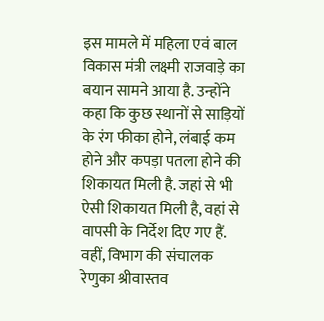इस मामले में महिला एवं बाल विकास मंत्री लक्ष्मी राजवाड़े का बयान सामने आया है. उन्होंने कहा कि कुछ स्थानों से साड़ियों के रंग फीका होने, लंबाई कम होने और कपड़ा पतला होने की शिकायत मिली है. जहां से भी ऐसी शिकायत मिली है, वहां से वापसी के निर्देश दिए गए हैं. वहीं, विभाग की संचालक रेणुका श्रीवास्तव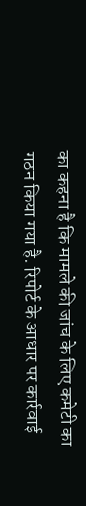का कहना है कि मामले की जांच के लिए कमेटी का गठन किया गया है. रिपोर्ट के आधार पर कार्रवाई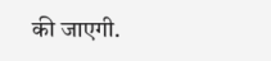की जाएगी.